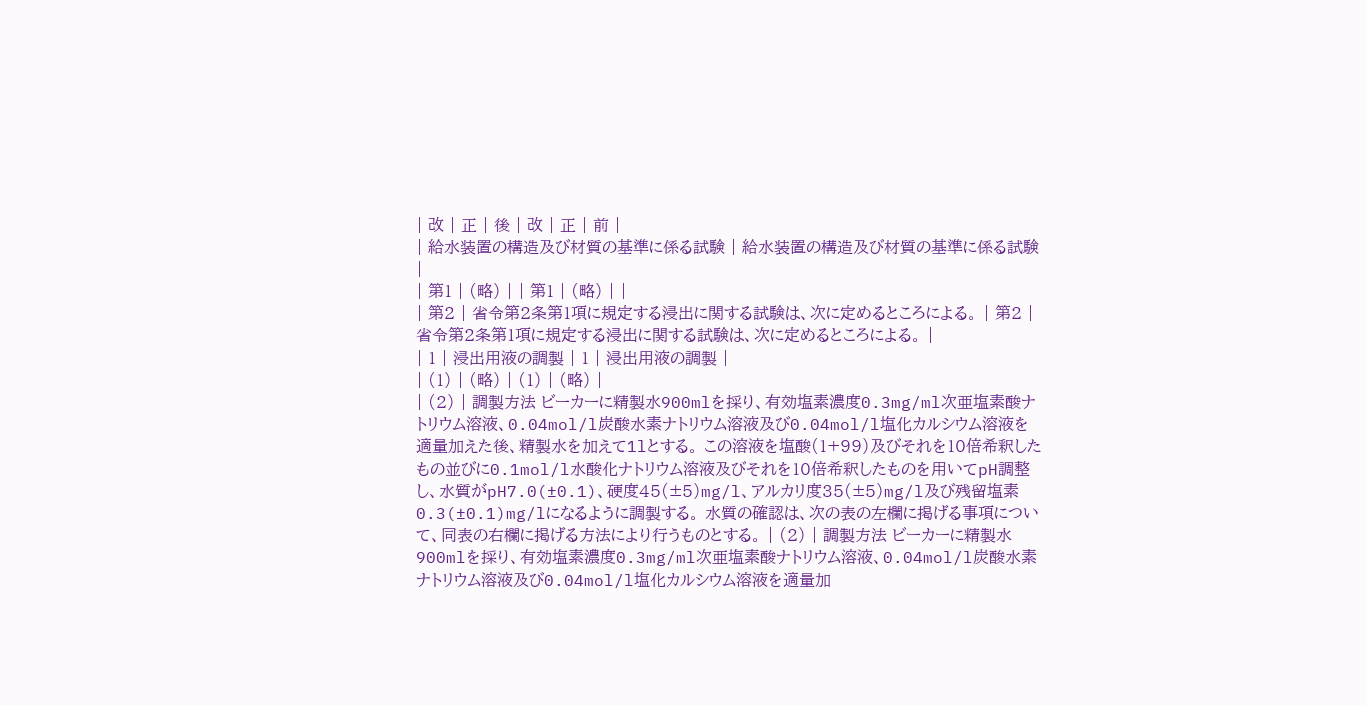| 改 | 正 | 後 | 改 | 正 | 前 |
| 給水装置の構造及び材質の基準に係る試験 | 給水装置の構造及び材質の基準に係る試験 |
| 第1 | (略) | | 第1 | (略) | |
| 第2 | 省令第2条第1項に規定する浸出に関する試験は、次に定めるところによる。 | 第2 | 省令第2条第1項に規定する浸出に関する試験は、次に定めるところによる。 |
| 1 | 浸出用液の調製 | 1 | 浸出用液の調製 |
| (1) | (略) | (1) | (略) |
| (2) | 調製方法 ビーカーに精製水900mlを採り、有効塩素濃度0.3mg/ml次亜塩素酸ナトリウム溶液、0.04mol/l炭酸水素ナトリウム溶液及び0.04mol/l塩化カルシウム溶液を適量加えた後、精製水を加えて1lとする。 この溶液を塩酸(1+99)及びそれを10倍希釈したもの並びに0.1mol/l水酸化ナトリウム溶液及びそれを10倍希釈したものを用いてpH調整し、水質がpH7.0(±0.1)、硬度45(±5)mg/l、アルカリ度35(±5)mg/l及び残留塩素0.3(±0.1)mg/lになるように調製する。 水質の確認は、次の表の左欄に掲げる事項について、同表の右欄に掲げる方法により行うものとする。 | (2) | 調製方法 ビーカーに精製水900mlを採り、有効塩素濃度0.3mg/ml次亜塩素酸ナトリウム溶液、0.04mol/l炭酸水素ナトリウム溶液及び0.04mol/l塩化カルシウム溶液を適量加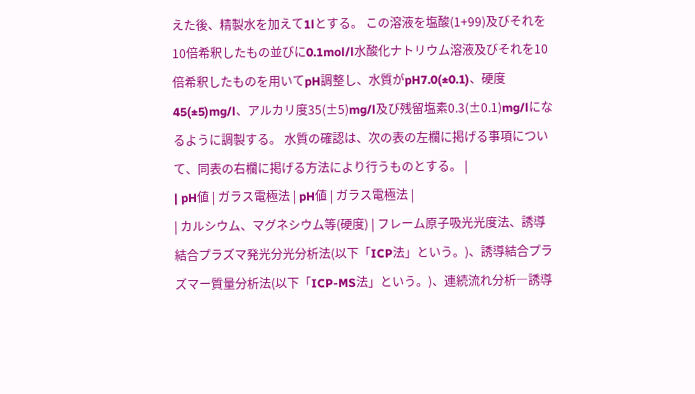えた後、精製水を加えて1lとする。 この溶液を塩酸(1+99)及びそれを10倍希釈したもの並びに0.1mol/l水酸化ナトリウム溶液及びそれを10倍希釈したものを用いてpH調整し、水質がpH7.0(±0.1)、硬度45(±5)mg/l、アルカリ度35(±5)mg/l及び残留塩素0.3(±0.1)mg/lになるように調製する。 水質の確認は、次の表の左欄に掲げる事項について、同表の右欄に掲げる方法により行うものとする。 |
| pH値 | ガラス電極法 | pH値 | ガラス電極法 |
| カルシウム、マグネシウム等(硬度) | フレーム原子吸光光度法、誘導結合プラズマ発光分光分析法(以下「ICP法」という。)、誘導結合プラズマー質量分析法(以下「ICP-MS法」という。)、連続流れ分析―誘導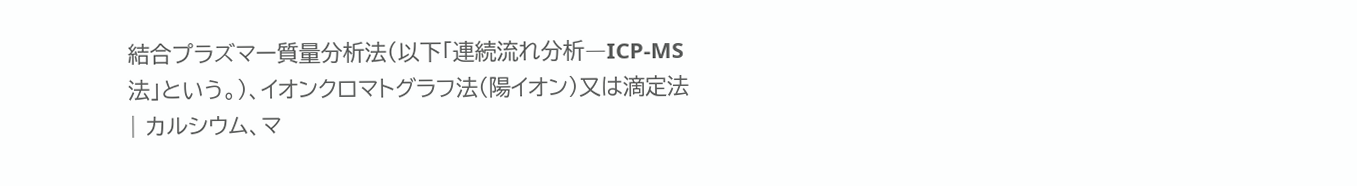結合プラズマー質量分析法(以下「連続流れ分析―ICP-MS法」という。)、イオンクロマトグラフ法(陽イオン)又は滴定法 | カルシウム、マ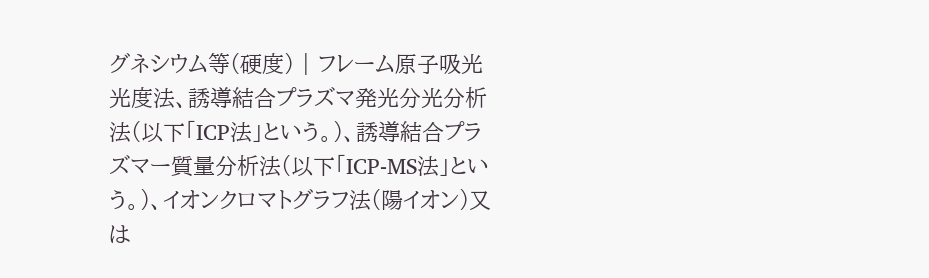グネシウム等(硬度) | フレーム原子吸光光度法、誘導結合プラズマ発光分光分析法(以下「ICP法」という。)、誘導結合プラズマー質量分析法(以下「ICP-MS法」という。)、イオンクロマトグラフ法(陽イオン)又は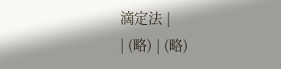滴定法 |
| (略) | (略)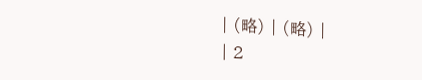| (略) | (略) |
| 2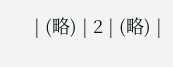| (略) | 2 | (略) |